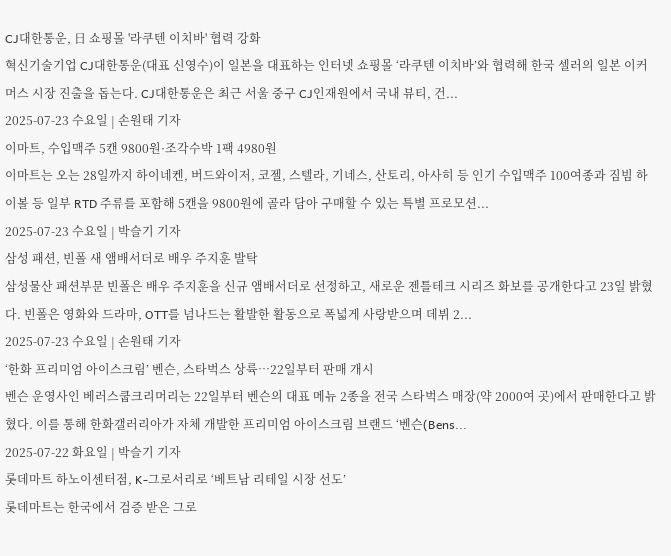CJ대한통운, 日 쇼핑몰 '라쿠텐 이치바' 협력 강화
혁신기술기업 CJ대한통운(대표 신영수)이 일본을 대표하는 인터넷 쇼핑몰 ‘라쿠텐 이치바’와 협력해 한국 셀러의 일본 이커머스 시장 진출을 돕는다. CJ대한통운은 최근 서울 중구 CJ인재원에서 국내 뷰티, 건...
2025-07-23 수요일 | 손원태 기자
이마트, 수입맥주 5캔 9800원·조각수박 1팩 4980원
이마트는 오는 28일까지 하이네켄, 버드와이저, 코젤, 스텔라, 기네스, 산토리, 아사히 등 인기 수입맥주 100여종과 짐빔 하이볼 등 일부 RTD 주류를 포함해 5캔을 9800원에 골라 담아 구매할 수 있는 특별 프로모션...
2025-07-23 수요일 | 박슬기 기자
삼성 패션, 빈폴 새 앰배서더로 배우 주지훈 발탁
삼성물산 패션부문 빈폴은 배우 주지훈을 신규 앰배서더로 선정하고, 새로운 젠틀테크 시리즈 화보를 공개한다고 23일 밝혔다. 빈폴은 영화와 드라마, OTT를 넘나드는 활발한 활동으로 폭넓게 사랑받으며 데뷔 2...
2025-07-23 수요일 | 손원태 기자
‘한화 프리미엄 아이스크림’ 벤슨, 스타벅스 상륙…22일부터 판매 개시
벤슨 운영사인 베러스쿱크리머리는 22일부터 벤슨의 대표 메뉴 2종을 전국 스타벅스 매장(약 2000여 곳)에서 판매한다고 밝혔다. 이를 통해 한화갤러리아가 자체 개발한 프리미엄 아이스크림 브랜드 ‘벤슨(Bens...
2025-07-22 화요일 | 박슬기 기자
롯데마트 하노이센터점, K-그로서리로 ‘베트남 리테일 시장 선도’
롯데마트는 한국에서 검증 받은 그로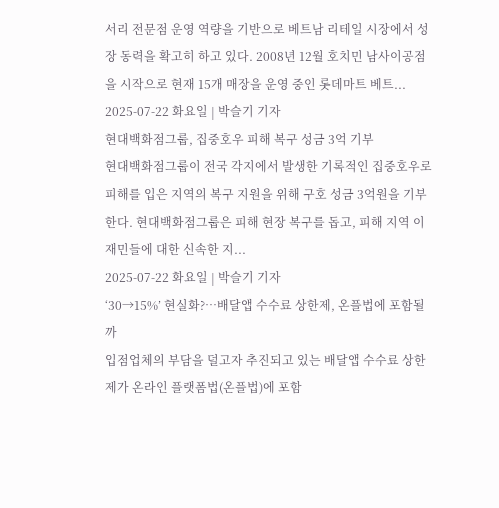서리 전문점 운영 역량을 기반으로 베트남 리테일 시장에서 성장 동력을 확고히 하고 있다. 2008년 12월 호치민 남사이공점을 시작으로 현재 15개 매장을 운영 중인 롯데마트 베트...
2025-07-22 화요일 | 박슬기 기자
현대백화점그룹, 집중호우 피해 복구 성금 3억 기부
현대백화점그룹이 전국 각지에서 발생한 기록적인 집중호우로 피해를 입은 지역의 복구 지원을 위해 구호 성금 3억원을 기부한다. 현대백화점그룹은 피해 현장 복구를 돕고, 피해 지역 이재민들에 대한 신속한 지...
2025-07-22 화요일 | 박슬기 기자
‘30→15%’ 현실화?…배달앱 수수료 상한제, 온플법에 포함될까
입점업체의 부담을 덜고자 추진되고 있는 배달앱 수수료 상한제가 온라인 플랫폼법(온플법)에 포함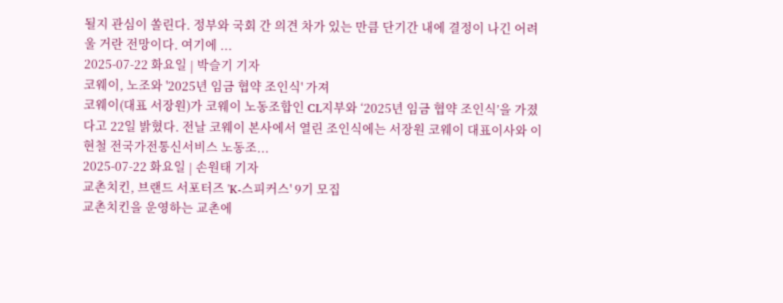될지 관심이 쏠린다. 정부와 국회 간 의견 차가 있는 만큼 단기간 내에 결정이 나긴 어려울 거란 전망이다. 여기에 ...
2025-07-22 화요일 | 박슬기 기자
코웨이, 노조와 '2025년 임금 협약 조인식' 가져
코웨이(대표 서장원)가 코웨이 노동조합인 CL지부와 ‘2025년 임금 협약 조인식’을 가졌다고 22일 밝혔다. 전날 코웨이 본사에서 열린 조인식에는 서장원 코웨이 대표이사와 이현철 전국가전통신서비스 노동조...
2025-07-22 화요일 | 손원태 기자
교촌치킨, 브랜드 서포터즈 'K-스피커스' 9기 모집
교촌치킨을 운영하는 교촌에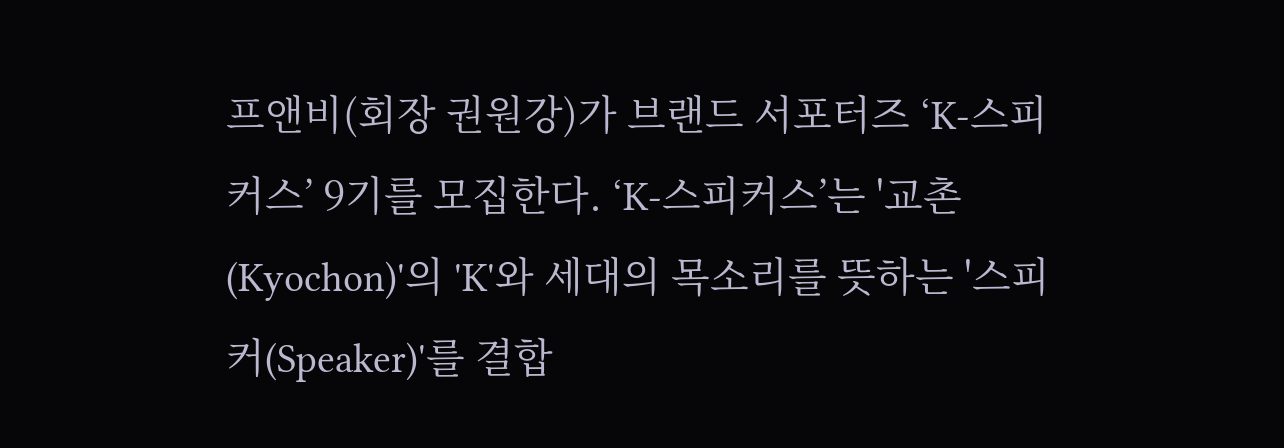프앤비(회장 권원강)가 브랜드 서포터즈 ‘K-스피커스’ 9기를 모집한다. ‘K-스피커스’는 '교촌(Kyochon)'의 'K'와 세대의 목소리를 뜻하는 '스피커(Speaker)'를 결합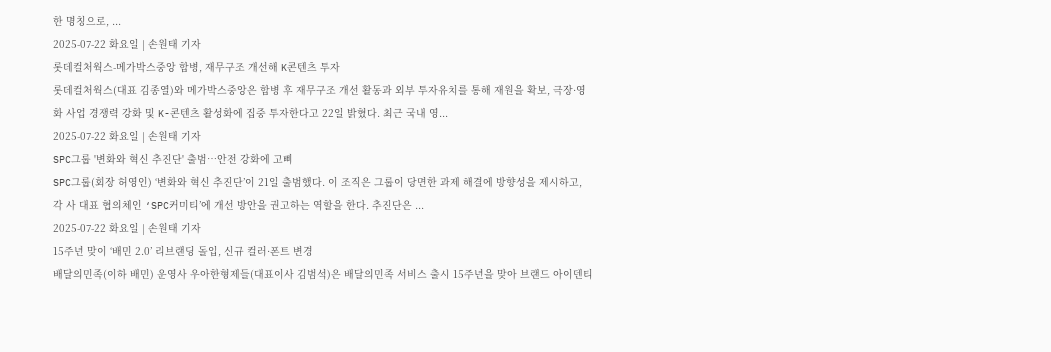한 명칭으로, ...
2025-07-22 화요일 | 손원태 기자
롯데컬처웍스-메가박스중앙 합병, 재무구조 개선해 K콘텐츠 투자
롯데컬처웍스(대표 김종열)와 메가박스중앙은 합병 후 재무구조 개선 활동과 외부 투자유치를 통해 재원을 확보, 극장·영화 사업 경쟁력 강화 및 K-콘텐츠 활성화에 집중 투자한다고 22일 밝혔다. 최근 국내 영...
2025-07-22 화요일 | 손원태 기자
SPC그룹 '변화와 혁신 추진단' 출범…안전 강화에 고삐
SPC그룹(회장 허영인) ‘변화와 혁신 추진단’이 21일 출범했다. 이 조직은 그룹이 당면한 과제 해결에 방향성을 제시하고, 각 사 대표 협의체인 ‘SPC커미티’에 개선 방안을 권고하는 역할을 한다. 추진단은 ...
2025-07-22 화요일 | 손원태 기자
15주년 맞이 ‘배민 2.0’ 리브랜딩 돌입, 신규 컬러·폰트 변경
배달의민족(이하 배민) 운영사 우아한형제들(대표이사 김범석)은 배달의민족 서비스 출시 15주년을 맞아 브랜드 아이덴티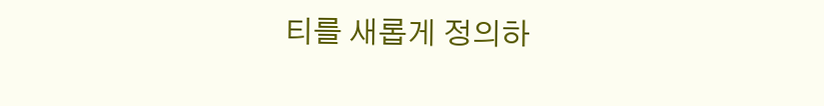티를 새롭게 정의하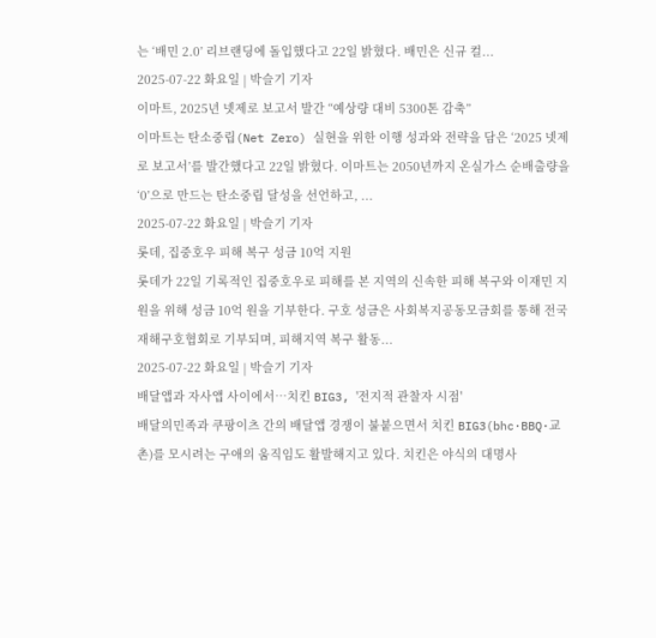는 ‘배민 2.0’ 리브랜딩에 돌입했다고 22일 밝혔다. 배민은 신규 컬...
2025-07-22 화요일 | 박슬기 기자
이마트, 2025년 넷제로 보고서 발간 “예상량 대비 5300톤 감축”
이마트는 탄소중립(Net Zero) 실현을 위한 이행 성과와 전략을 담은 ‘2025 넷제로 보고서’를 발간했다고 22일 밝혔다. 이마트는 2050년까지 온실가스 순배출량을 ‘0’으로 만드는 탄소중립 달성을 선언하고, ...
2025-07-22 화요일 | 박슬기 기자
롯데, 집중호우 피해 복구 성금 10억 지원
롯데가 22일 기록적인 집중호우로 피해를 본 지역의 신속한 피해 복구와 이재민 지원을 위해 성금 10억 원을 기부한다. 구호 성금은 사회복지공동모금회를 통해 전국재해구호협회로 기부되며, 피해지역 복구 활동...
2025-07-22 화요일 | 박슬기 기자
배달앱과 자사앱 사이에서…치킨 BIG3, '전지적 관찰자 시점'
배달의민족과 쿠팡이츠 간의 배달앱 경쟁이 불붙으면서 치킨 BIG3(bhc·BBQ·교촌)를 모시려는 구애의 움직임도 활발해지고 있다. 치킨은 야식의 대명사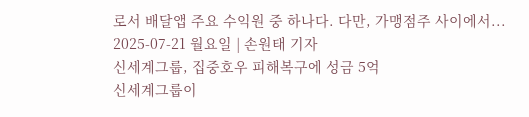로서 배달앱 주요 수익원 중 하나다. 다만, 가맹점주 사이에서...
2025-07-21 월요일 | 손원태 기자
신세계그룹, 집중호우 피해복구에 성금 5억
신세계그룹이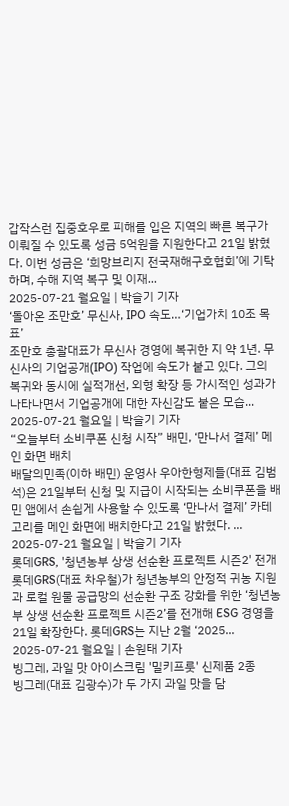갑작스런 집중호우로 피해를 입은 지역의 빠른 복구가 이뤄질 수 있도록 성금 5억원을 지원한다고 21일 밝혔다. 이번 성금은 ‘희망브리지 전국재해구호협회’에 기탁하며, 수해 지역 복구 및 이재...
2025-07-21 월요일 | 박슬기 기자
‘돌아온 조만호’ 무신사, IPO 속도…‘기업가치 10조 목표’
조만호 총괄대표가 무신사 경영에 복귀한 지 약 1년. 무신사의 기업공개(IPO) 작업에 속도가 붙고 있다. 그의 복귀와 동시에 실적개선, 외형 확장 등 가시적인 성과가 나타나면서 기업공개에 대한 자신감도 붙은 모습...
2025-07-21 월요일 | 박슬기 기자
“오늘부터 소비쿠폰 신청 시작” 배민, ‘만나서 결제’ 메인 화면 배치
배달의민족(이하 배민) 운영사 우아한형제들(대표 김범석)은 21일부터 신청 및 지급이 시작되는 소비쿠폰을 배민 앱에서 손쉽게 사용할 수 있도록 ‘만나서 결제’ 카테고리를 메인 화면에 배치한다고 21일 밝혔다. ...
2025-07-21 월요일 | 박슬기 기자
롯데GRS, '청년농부 상생 선순환 프로젝트 시즌2' 전개
롯데GRS(대표 차우철)가 청년농부의 안정적 귀농 지원과 로컬 원물 공급망의 선순환 구조 강화를 위한 ‘청년농부 상생 선순환 프로젝트 시즌2’를 전개해 ESG 경영을 21일 확장한다. 롯데GRS는 지난 2월 ‘2025...
2025-07-21 월요일 | 손원태 기자
빙그레, 과일 맛 아이스크림 '밀키프룻' 신제품 2종
빙그레(대표 김광수)가 두 가지 과일 맛을 담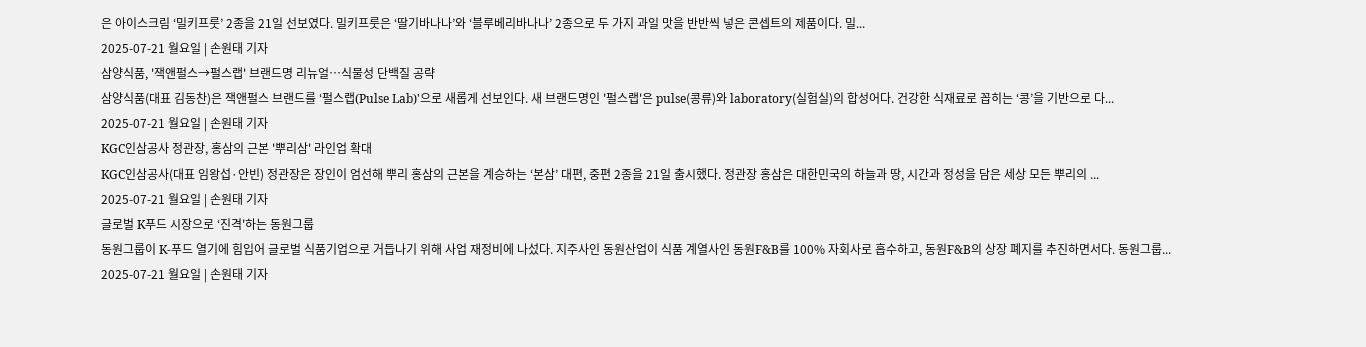은 아이스크림 ‘밀키프룻’ 2종을 21일 선보였다. 밀키프룻은 ‘딸기바나나’와 ‘블루베리바나나’ 2종으로 두 가지 과일 맛을 반반씩 넣은 콘셉트의 제품이다. 밀...
2025-07-21 월요일 | 손원태 기자
삼양식품, '잭앤펄스→펄스랩' 브랜드명 리뉴얼…식물성 단백질 공략
삼양식품(대표 김동찬)은 잭앤펄스 브랜드를 ‘펄스랩(Pulse Lab)'으로 새롭게 선보인다. 새 브랜드명인 '펄스랩'은 pulse(콩류)와 laboratory(실험실)의 합성어다. 건강한 식재료로 꼽히는 ‘콩’을 기반으로 다...
2025-07-21 월요일 | 손원태 기자
KGC인삼공사 정관장, 홍삼의 근본 '뿌리삼' 라인업 확대
KGC인삼공사(대표 임왕섭·안빈) 정관장은 장인이 엄선해 뿌리 홍삼의 근본을 계승하는 ‘본삼’ 대편, 중편 2종을 21일 출시했다. 정관장 홍삼은 대한민국의 하늘과 땅, 시간과 정성을 담은 세상 모든 뿌리의 ...
2025-07-21 월요일 | 손원태 기자
글로벌 K푸드 시장으로 ‘진격'하는 동원그룹
동원그룹이 K-푸드 열기에 힘입어 글로벌 식품기업으로 거듭나기 위해 사업 재정비에 나섰다. 지주사인 동원산업이 식품 계열사인 동원F&B를 100% 자회사로 흡수하고, 동원F&B의 상장 폐지를 추진하면서다. 동원그룹...
2025-07-21 월요일 | 손원태 기자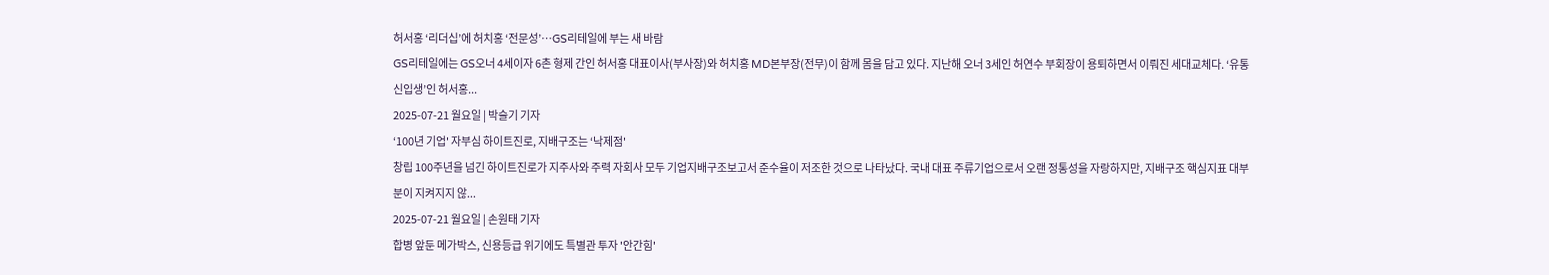허서홍 ‘리더십’에 허치홍 ‘전문성’…GS리테일에 부는 새 바람
GS리테일에는 GS오너 4세이자 6촌 형제 간인 허서홍 대표이사(부사장)와 허치홍 MD본부장(전무)이 함께 몸을 담고 있다. 지난해 오너 3세인 허연수 부회장이 용퇴하면서 이뤄진 세대교체다. ‘유통 신입생’인 허서홍...
2025-07-21 월요일 | 박슬기 기자
‘100년 기업' 자부심 하이트진로, 지배구조는 ‘낙제점'
창립 100주년을 넘긴 하이트진로가 지주사와 주력 자회사 모두 기업지배구조보고서 준수율이 저조한 것으로 나타났다. 국내 대표 주류기업으로서 오랜 정통성을 자랑하지만, 지배구조 핵심지표 대부분이 지켜지지 않...
2025-07-21 월요일 | 손원태 기자
합병 앞둔 메가박스, 신용등급 위기에도 특별관 투자 '안간힘'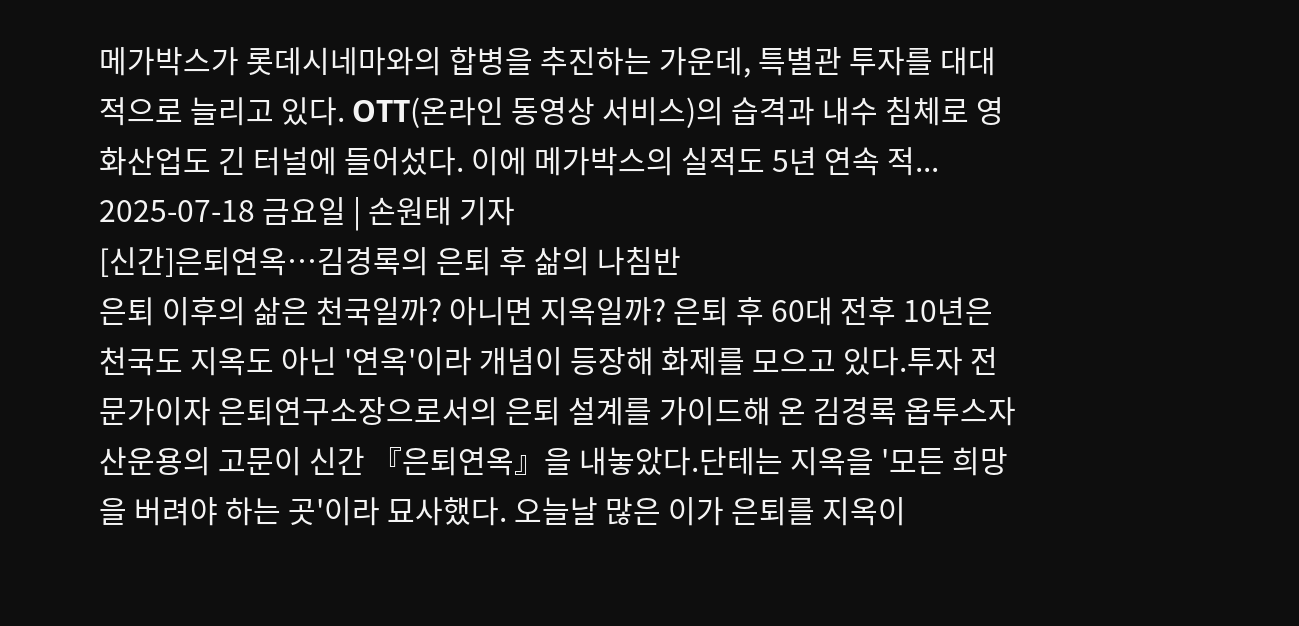메가박스가 롯데시네마와의 합병을 추진하는 가운데, 특별관 투자를 대대적으로 늘리고 있다. OTT(온라인 동영상 서비스)의 습격과 내수 침체로 영화산업도 긴 터널에 들어섰다. 이에 메가박스의 실적도 5년 연속 적...
2025-07-18 금요일 | 손원태 기자
[신간]은퇴연옥…김경록의 은퇴 후 삶의 나침반
은퇴 이후의 삶은 천국일까? 아니면 지옥일까? 은퇴 후 60대 전후 10년은 천국도 지옥도 아닌 '연옥'이라 개념이 등장해 화제를 모으고 있다.투자 전문가이자 은퇴연구소장으로서의 은퇴 설계를 가이드해 온 김경록 옵투스자산운용의 고문이 신간 『은퇴연옥』을 내놓았다.단테는 지옥을 '모든 희망을 버려야 하는 곳'이라 묘사했다. 오늘날 많은 이가 은퇴를 지옥이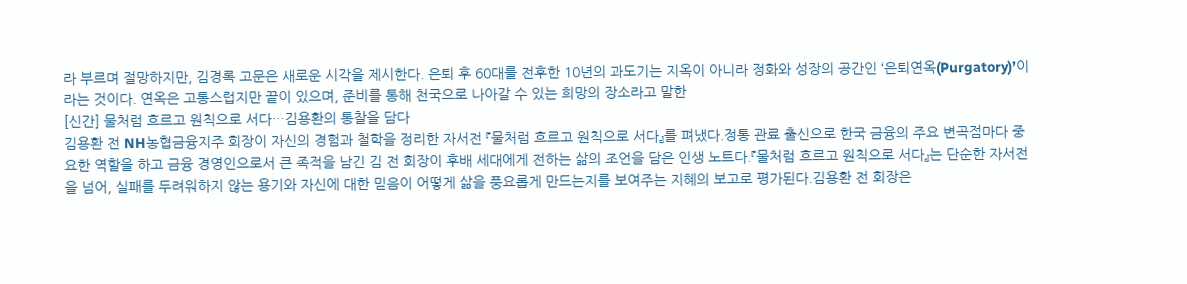라 부르며 절망하지만, 김경록 고문은 새로운 시각을 제시한다. 은퇴 후 60대를 전후한 10년의 과도기는 지옥이 아니라 정화와 성장의 공간인 ‘은퇴연옥(Purgatory)’이라는 것이다. 연옥은 고통스럽지만 끝이 있으며, 준비를 통해 천국으로 나아갈 수 있는 희망의 장소라고 말한
[신간] 물처럼 흐르고 원칙으로 서다…김용환의 통찰을 담다
김용환 전 NH농협금융지주 회장이 자신의 경험과 철학을 정리한 자서전 『물처럼 흐르고 원칙으로 서다』를 펴냈다.정통 관료 출신으로 한국 금융의 주요 변곡점마다 중요한 역할을 하고 금융 경영인으로서 큰 족적을 남긴 김 전 회장이 후배 세대에게 전하는 삶의 조언을 담은 인생 노트다.『물처럼 흐르고 원칙으로 서다』는 단순한 자서전을 넘어, 실패를 두려워하지 않는 용기와 자신에 대한 믿음이 어떻게 삶을 풍요롭게 만드는지를 보여주는 지혜의 보고로 평가된다.김용환 전 회장은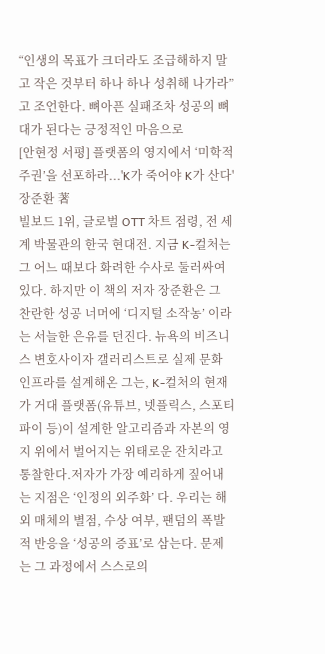“인생의 목표가 크더라도 조급해하지 말고 작은 것부터 하나 하나 성취해 나가라”고 조언한다. 뼈아픈 실패조차 성공의 뼈대가 된다는 긍정적인 마음으로
[안현정 서평] 플랫폼의 영지에서 ‘미학적 주권’을 선포하라...'K가 죽어야 K가 산다' 장준환 著
빌보드 1위, 글로벌 OTT 차트 점령, 전 세계 박물관의 한국 현대전. 지금 K-컬처는 그 어느 때보다 화려한 수사로 둘러싸여 있다. 하지만 이 책의 저자 장준환은 그 찬란한 성공 너머에 ‘디지털 소작농’ 이라는 서늘한 은유를 던진다. 뉴욕의 비즈니스 변호사이자 갤러리스트로 실제 문화 인프라를 설계해온 그는, K-컬처의 현재가 거대 플랫폼(유튜브, 넷플릭스, 스포티파이 등)이 설계한 알고리즘과 자본의 영지 위에서 벌어지는 위태로운 잔치라고 통찰한다.저자가 가장 예리하게 짚어내는 지점은 ‘인정의 외주화’ 다. 우리는 해외 매체의 별점, 수상 여부, 팬덤의 폭발적 반응을 ‘성공의 증표’로 삼는다. 문제는 그 과정에서 스스로의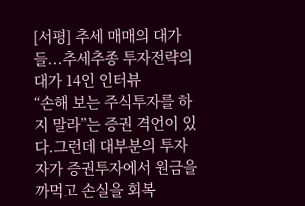[서평] 추세 매매의 대가들...추세추종 투자전략의 대가 14인 인터뷰
“손해 보는 주식투자를 하지 말라”는 증권 격언이 있다.그런데 대부분의 투자자가 증권투자에서 원금을 까먹고 손실을 회복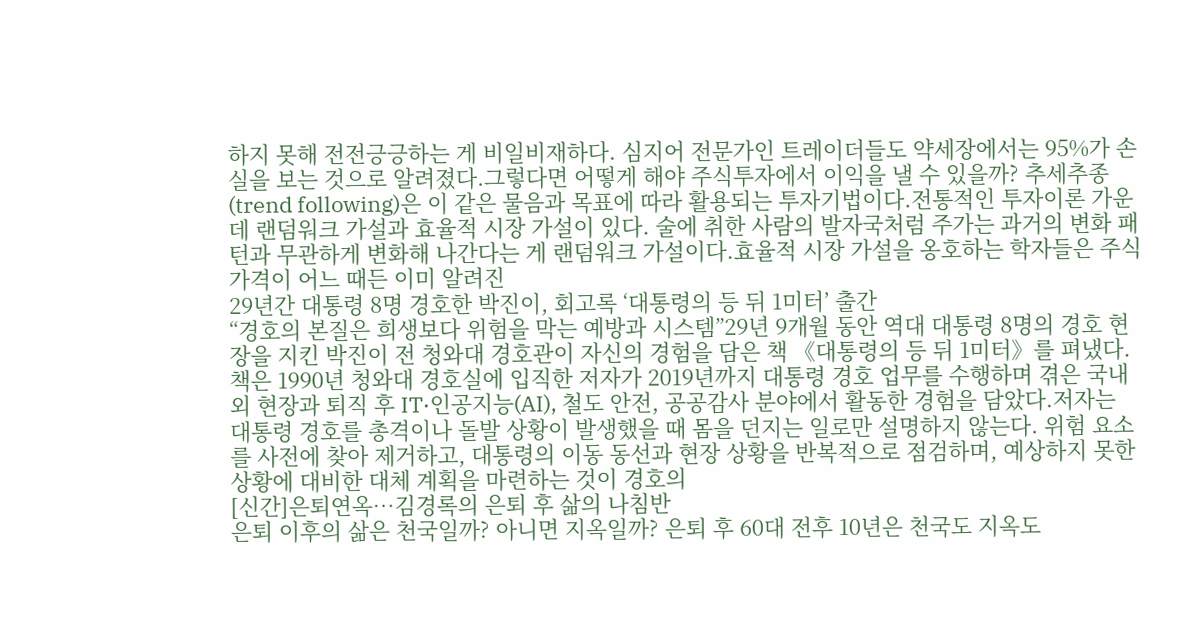하지 못해 전전긍긍하는 게 비일비재하다. 심지어 전문가인 트레이더들도 약세장에서는 95%가 손실을 보는 것으로 알려졌다.그렇다면 어떻게 해야 주식투자에서 이익을 낼 수 있을까? 추세추종(trend following)은 이 같은 물음과 목표에 따라 활용되는 투자기법이다.전통적인 투자이론 가운데 랜덤워크 가설과 효율적 시장 가설이 있다. 술에 취한 사람의 발자국처럼 주가는 과거의 변화 패턴과 무관하게 변화해 나간다는 게 랜덤워크 가설이다.효율적 시장 가설을 옹호하는 학자들은 주식 가격이 어느 때든 이미 알려진
29년간 대통령 8명 경호한 박진이, 회고록 ‘대통령의 등 뒤 1미터’ 출간
“경호의 본질은 희생보다 위험을 막는 예방과 시스템”29년 9개월 동안 역대 대통령 8명의 경호 현장을 지킨 박진이 전 청와대 경호관이 자신의 경험을 담은 책 《대통령의 등 뒤 1미터》를 펴냈다.책은 1990년 청와대 경호실에 입직한 저자가 2019년까지 대통령 경호 업무를 수행하며 겪은 국내외 현장과 퇴직 후 IT·인공지능(AI), 철도 안전, 공공감사 분야에서 활동한 경험을 담았다.저자는 대통령 경호를 총격이나 돌발 상황이 발생했을 때 몸을 던지는 일로만 설명하지 않는다. 위험 요소를 사전에 찾아 제거하고, 대통령의 이동 동선과 현장 상황을 반복적으로 점검하며, 예상하지 못한 상황에 대비한 대체 계획을 마련하는 것이 경호의
[신간]은퇴연옥…김경록의 은퇴 후 삶의 나침반
은퇴 이후의 삶은 천국일까? 아니면 지옥일까? 은퇴 후 60대 전후 10년은 천국도 지옥도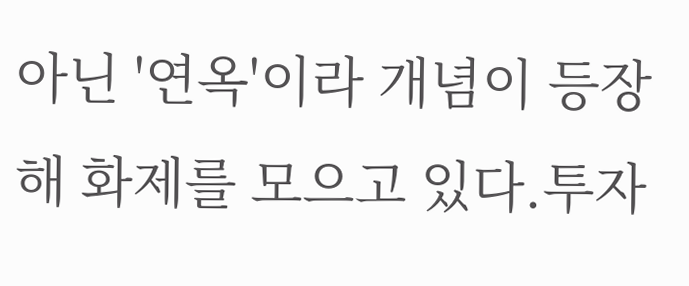아닌 '연옥'이라 개념이 등장해 화제를 모으고 있다.투자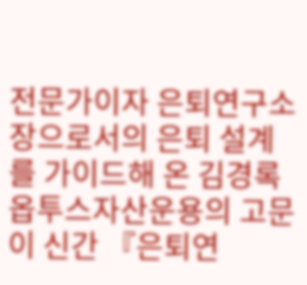전문가이자 은퇴연구소장으로서의 은퇴 설계를 가이드해 온 김경록 옵투스자산운용의 고문이 신간 『은퇴연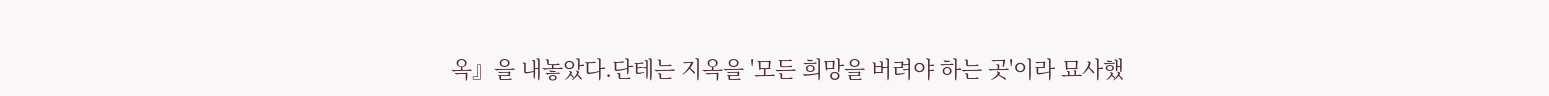옥』을 내놓았다.단테는 지옥을 '모든 희망을 버려야 하는 곳'이라 묘사했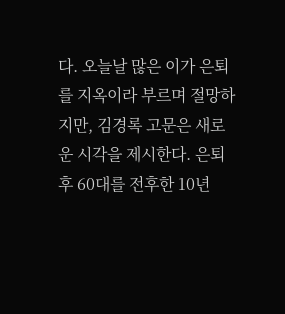다. 오늘날 많은 이가 은퇴를 지옥이라 부르며 절망하지만, 김경록 고문은 새로운 시각을 제시한다. 은퇴 후 60대를 전후한 10년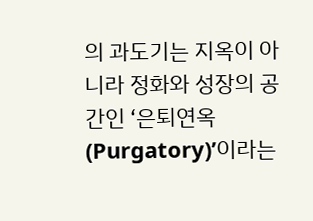의 과도기는 지옥이 아니라 정화와 성장의 공간인 ‘은퇴연옥(Purgatory)’이라는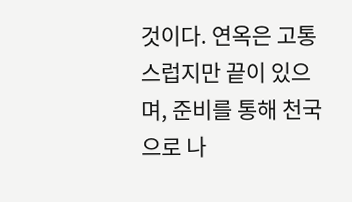것이다. 연옥은 고통스럽지만 끝이 있으며, 준비를 통해 천국으로 나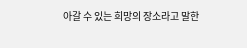아갈 수 있는 희망의 장소라고 말한